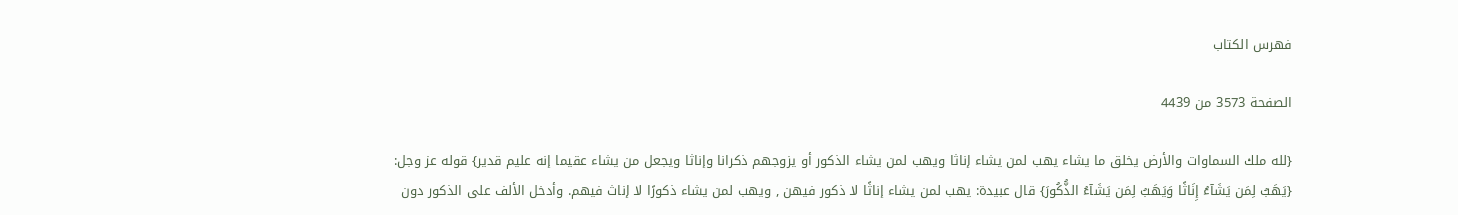فهرس الكتاب

الصفحة 3573 من 4439

{لله ملك السماوات والأرض يخلق ما يشاء يهب لمن يشاء إناثا ويهب لمن يشاء الذكور أو يزوجهم ذكرانا وإناثا ويجعل من يشاء عقيما إنه عليم قدير} قوله عز وجل: {يَهَبُ لِمَن يَشَآءُ إِنَاثًا وَيَهَبُ لِمَن يَشَآءُ الذُّكُورَ} قال عبيدة: يهب لمن يشاء إناثًا لا ذكور فيهن , ويهب لمن يشاء ذكورًا لا إناث فيهم. وأدخل الألف على الذكور دون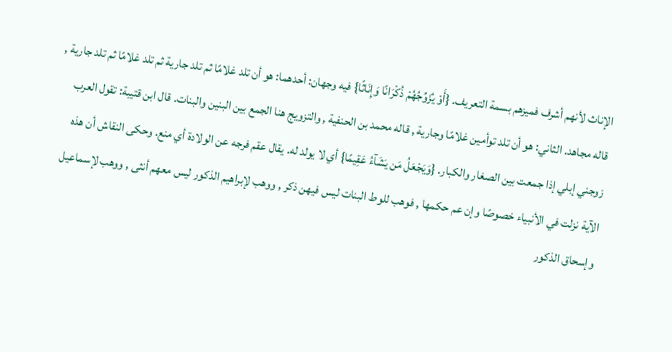الإناث لأنهم أشرف فميزهم بسمة التعريف. {أَوْ يُزَوِّجُهُمْ ذُكْرَانًا وَإِنَاثًا} فيه وجهان: أحدهما: هو أن تلد غلامًا ثم تلد جارية ثم تلد غلامًا ثم تلد جارية , قاله مجاهد. الثاني: هو أن تلد توأمين غلامًا وجارية , قاله محمد بن الحنفية , والتزويج هنا الجمع بين البنين والبنات. قال ابن قتيبة: تقول العرب زوجني إبلي إذا جمعت بين الصغار والكبار. {وَيَجْعَلُ مَن يَشَآءُ عَقِيمًا} أي لا يولد له. يقال عقم فرجه عن الولادة أي منع. وحكى النقاش أن هذه الآية نزلت في الأنبياء خصوصًا وإن عم حكمها , فوهب للوط البنات ليس فيهن ذكر , ووهب لإبراهيم الذكور ليس معهم أنثى , ووهب لإسماعيل وإسحاق الذكور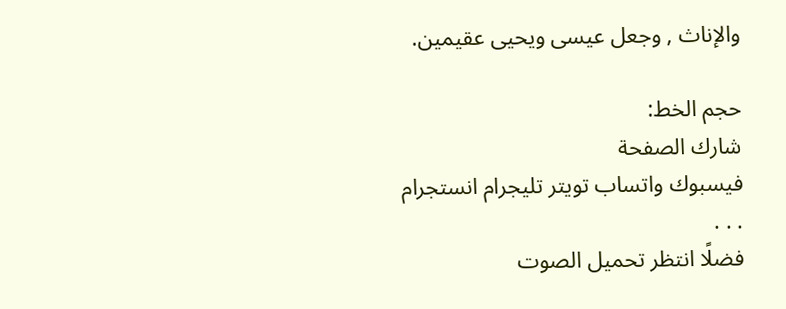والإناث , وجعل عيسى ويحيى عقيمين.

حجم الخط:
شارك الصفحة
فيسبوك واتساب تويتر تليجرام انستجرام
. . .
فضلًا انتظر تحميل الصوت